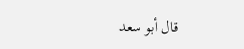قال أبو سعد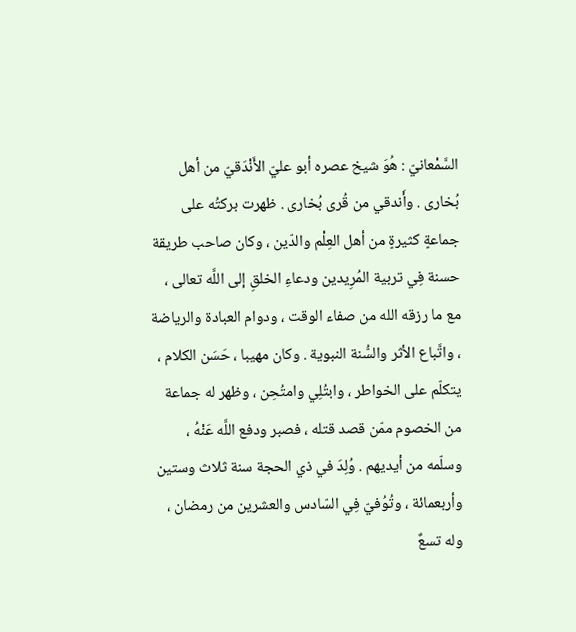السَّمْعانيّ : هُوَ شيخ عصره أبو عليّ الأَنْدَقيّ من أهل بُخارى . وأَندقي من قُرى بُخارى . ظهرت بركتُه على جماعةٍ كثيرةٍ من أهل العِلْم والدّين ، وكان صاحب طريقة حسنة فِي تربية المُرِيدين ودعاءِ الخلقِ إلى اللَّه تعالى ، مع ما رزقه الله من صفاء الوقت ، ودوام العبادة والرياضة ، واتَّباع الأثر والسُّنة النبوية . وكان مهيبا ، حَسَن الكلام ، يتكلّم على الخواطر ، وابتُلِي وامتُحِن ، وظهر له جماعة من الخصوم ممّن قصد قتله ، فصبر ودفع اللَّه عَنْهُ ، وسلّمه من أيديهم . وُلِدَ في ذي الحجة سنة ثلاث وستين وأربعمائة ، وتُوُفيّ فِي السّادس والعشرين من رمضان ، وله تسعٌ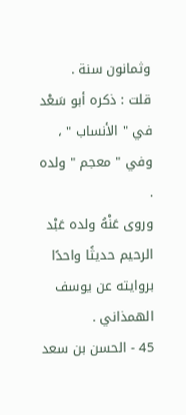وثمانون سنة .
قلت : ذكره أبو سَعْد في " الأنساب " ، وفي " معجم " ولده .
وروى عَنْهُ ولده عَبْد الرحيم حديثًا واحدًا بروايته عن يوسف الهمذاني .
45 - الحسن بن سعد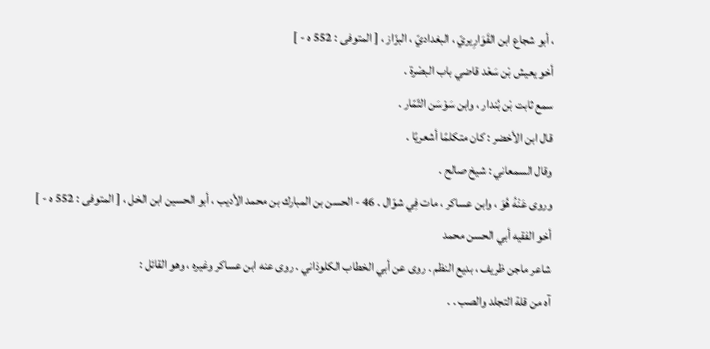، أبو شجاع ابن القَوَارِيريّ ، البغداديّ ، البزّاز ، [ المتوفى : 552 ه - ]
أخو يعيش بْن سَعْد قاضي باب البصْرة .
سمع ثابت بْن بُندار ، وابن سَوْسَن التّمّار .
قال ابن الأخضر : كان متكلمًا أشعريًا .
وقال السمعاني : شيخ صالح .
وروى عَنْهُ هُوَ ، وابن عساكر ، مات فِي شوّال . 46 - الحسن بن المبارك بن محمد الأديب ، أبو الحسين ابن الخل ، [ المتوفى : 552 ه - ]
أخو الفقيه أبي الحسن محمد
شاعر ماجن ظريف ، بديع النظم . روى عن أبي الخطاب الكلوذاني . روى عنه ابن عساكر وغيره ، وهو القائل :
آه من قلة التجلد والصب . .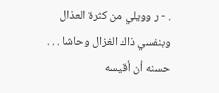. - ر وويلي من كثرة العذال
وبنفسي ذاك الغزال وحاشا . . . حسنه أن أقيسه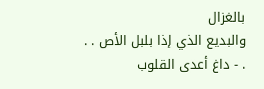بالغزال
والبديع الذي إذا بلبل الأص . . . - داغ أعدى القلوب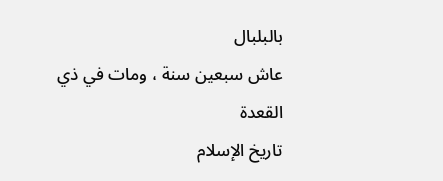بالبلبال
عاش سبعين سنة ، ومات في ذي القعدة
تاريخ الإسلام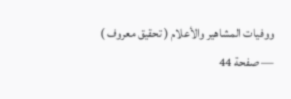ووفيات المشاهير والأعلام ( تحقيق معروف ) — صفحة 44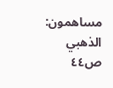مساهمون: الذهبي
ص٤٤